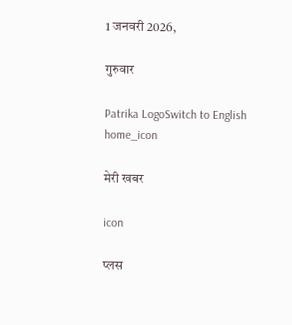1 जनवरी 2026,

गुरुवार

Patrika LogoSwitch to English
home_icon

मेरी खबर

icon

प्लस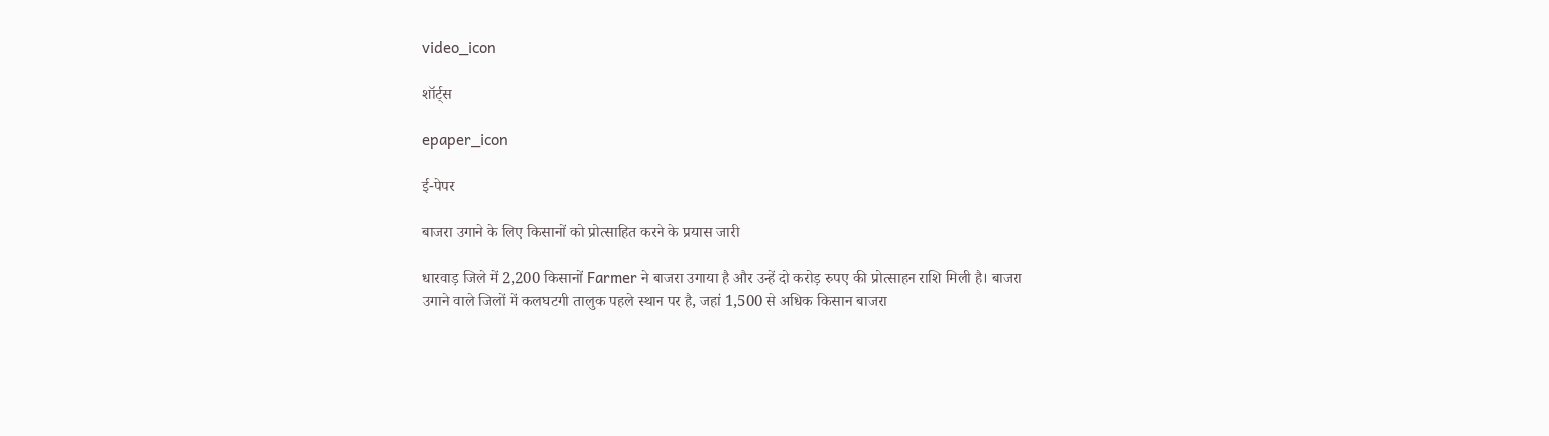video_icon

शॉर्ट्स

epaper_icon

ई-पेपर

बाजरा उगाने के लिए किसानों को प्रोत्साहित करने के प्रयास जारी

धारवाड़ जिले में 2,200 किसानों Farmer ने बाजरा उगाया है और उन्हें दो करोड़ रुपए की प्रोत्साहन राशि मिली है। बाजरा उगाने वाले जिलों में कलघटगी तालुक पहले स्थान पर है, जहां 1,500 से अधिक किसान बाजरा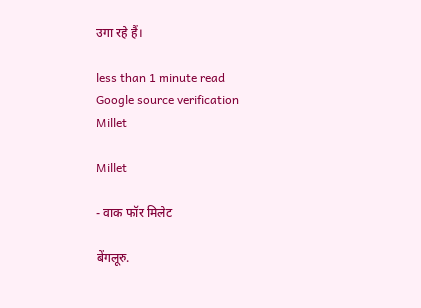उगा रहे हैं।

less than 1 minute read
Google source verification
Millet

Millet

- वाक फॉर मिलेट

बेंगलूरु.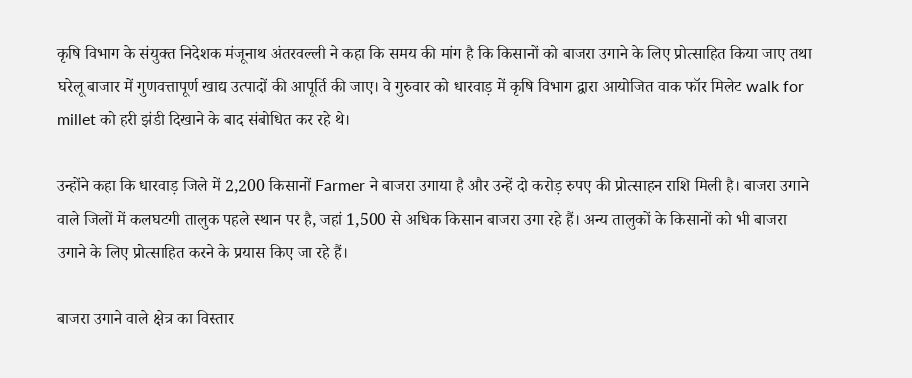कृषि विभाग के संयुक्त निदेशक मंजूनाथ अंतरवल्ली ने कहा कि समय की मांग है कि किसानों को बाजरा उगाने के लिए प्रोत्साहित किया जाए तथा घरेलू बाजार में गुणवत्तापूर्ण खाद्य उत्पादों की आपूर्ति की जाए। वे गुरुवार को धारवाड़ में कृषि विभाग द्वारा आयोजित वाक फॉर मिलेट walk for millet को हरी झंडी दिखाने के बाद संबोधित कर रहे थे।

उन्होंने कहा कि धारवाड़ जिले में 2,200 किसानों Farmer ने बाजरा उगाया है और उन्हें दो करोड़ रुपए की प्रोत्साहन राशि मिली है। बाजरा उगाने वाले जिलों में कलघटगी तालुक पहले स्थान पर है, जहां 1,500 से अधिक किसान बाजरा उगा रहे हैं। अन्य तालुकों के किसानों को भी बाजरा उगाने के लिए प्रोत्साहित करने के प्रयास किए जा रहे हैं।

बाजरा उगाने वाले क्षेत्र का विस्तार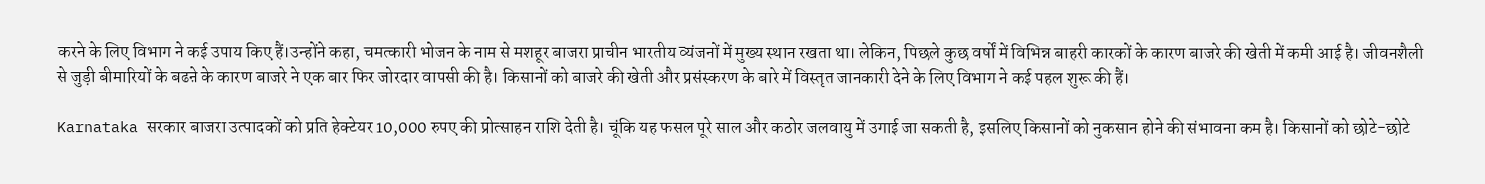करने के लिए विभाग ने कई उपाय किए हैं।उन्होंने कहा, चमत्कारी भोजन के नाम से मशहूर बाजरा प्राचीन भारतीय व्यंजनों में मुख्य स्थान रखता था। लेकिन, पिछले कुछ वर्षों में विभिन्न बाहरी कारकों के कारण बाजरे की खेती में कमी आई है। जीवनशैली से जुड़ी बीमारियों के बढऩे के कारण बाजरे ने एक बार फिर जोरदार वापसी की है। किसानों को बाजरे की खेती और प्रसंस्करण के बारे में विस्तृत जानकारी देने के लिए विभाग ने कई पहल शुरू की हैं।

Karnataka सरकार बाजरा उत्पादकों को प्रति हेक्टेयर 10,000 रुपए की प्रोत्साहन राशि देती है। चूंकि यह फसल पूरे साल और कठोर जलवायु में उगाई जा सकती है, इसलिए किसानों को नुकसान होने की संभावना कम है। किसानों को छोटे-छोटे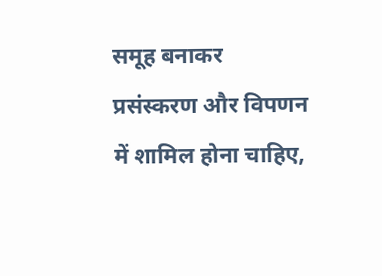समूह बनाकर प्रसंस्करण और विपणन में शामिल होना चाहिए,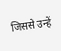जिससे उन्हें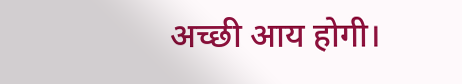अच्छी आय होगी।